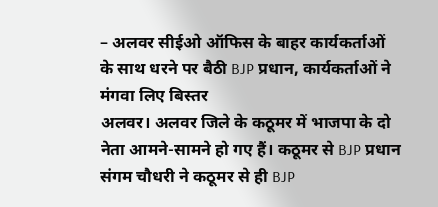– अलवर सीईओ ऑफिस के बाहर कार्यकर्ताओं के साथ धरने पर बैठी BJP प्रधान, कार्यकर्ताओं ने मंगवा लिए बिस्तर
अलवर। अलवर जिले के कठूमर में भाजपा के दो नेता आमने-सामने हो गए हैं। कठूमर से BJP प्रधान संगम चौधरी ने कठूमर से ही BJP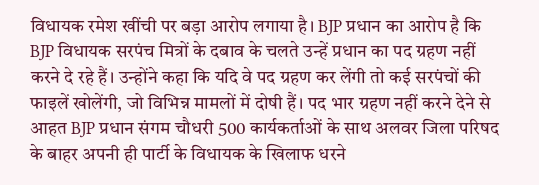विधायक रमेश खींची पर बड़ा आरोप लगाया है। BJP प्रधान का आरोप है कि BJP विधायक सरपंच मित्रों के दबाव के चलते उन्हें प्रधान का पद ग्रहण नहीं करने दे रहे हैं। उन्होंने कहा कि यदि वे पद ग्रहण कर लेंगी तो कई सरपंचों की फाइलें खोलेंगी, जो विभिन्न मामलों में दोषी हैं। पद भार ग्रहण नहीं करने देने से आहत BJP प्रधान संगम चौधरी 500 कार्यकर्ताओं के साथ अलवर जिला परिषद के बाहर अपनी ही पार्टी के विधायक के खिलाफ धरने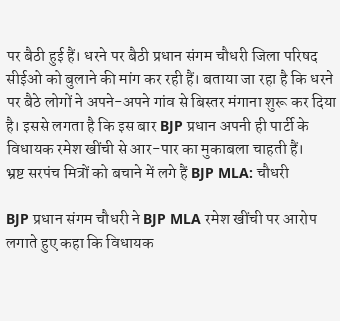पर बैठी हुई हैं। धरने पर बैठी प्रधान संगम चौधरी जिला परिषद सीईओ को बुलाने की मांग कर रही हैं। बताया जा रहा है कि धरने पर बैठे लोगों ने अपने-अपने गांव से बिस्तर मंगाना शुरू कर दिया है। इससे लगता है कि इस बार BJP प्रधान अपनी ही पार्टी के विधायक रमेश खींची से आर-पार का मुकाबला चाहती हैं।
भ्रष्ट सरपंच मित्रों को बचाने में लगे हैं BJP MLA: चौधरी

BJP प्रधान संगम चौधरी ने BJP MLA रमेश खींची पर आरोप लगाते हुए कहा कि विधायक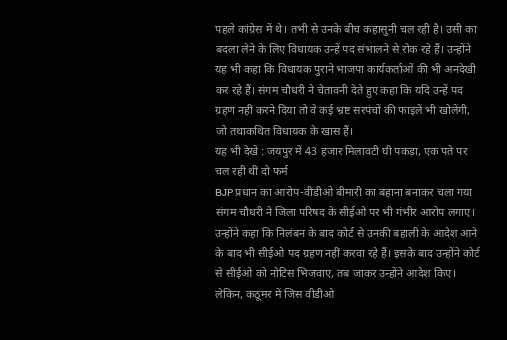पहले कांग्रेस में थे। तभी से उनके बीच कहासुनी चल रही है। उसी का बदला लेने के लिए विधायक उन्हें पद संभालने से रोक रहे हैं। उन्होंने यह भी कहा कि विधायक पुराने भाजपा कार्यकर्ताओं की भी अनदेखी कर रहे हैं। संगम चौधरी ने चेतावनी देते हुए कहा कि यदि उन्हें पद ग्रहण नहीं करने दिया तो वे कई भ्रष्ट सरपंचों की फाइलें भी खोलेंगी, जो तथाकथित विधायक के खास हैं।
यह भी देखें : जयपुर में 43 हजार मिलावटी घी पकड़ा, एक पते पर चल रही थीं दो फर्म
BJP प्रधान का आरोप-वीडीओ बीमारी का बहाना बनाकर चला गया
संगम चौधरी ने जिला परिषद के सीईओ पर भी गंभीर आरोप लगाए। उन्होंने कहा कि निलंबन के बाद कोर्ट से उनकी बहाली के आदेश आने के बाद भी सीईओ पद ग्रहण नहीं करवा रहे हैं। इसके बाद उन्होंने कोर्ट से सीईओ को नोटिस भिजवाए, तब जाकर उन्होंने आदेश किए। लेकिन, कठूमर में जिस वीडीओ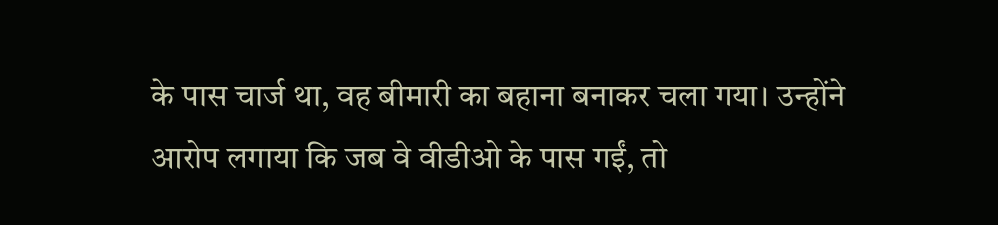के पास चार्ज था, वह बीमारी का बहाना बनाकर चला गया। उन्होंने आरोप लगाया कि जब वे वीडीओ के पास गईं, तो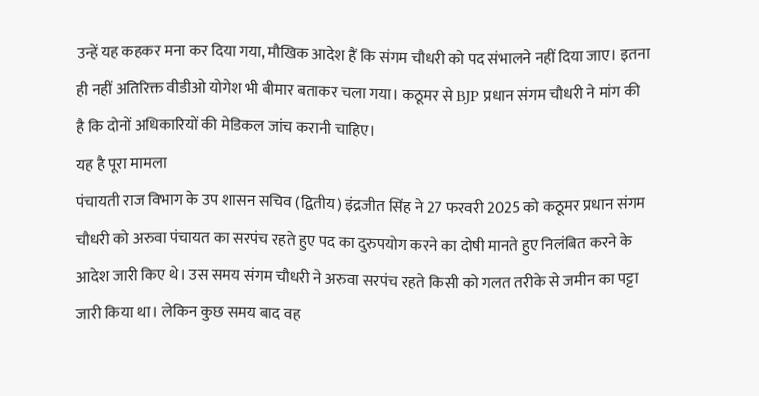उन्हें यह कहकर मना कर दिया गया, मौखिक आदेश हैं कि संगम चौधरी को पद संभालने नहीं दिया जाए। इतना ही नहीं अतिरिक्त वीडीओ योगेश भी बीमार बताकर चला गया। कठूमर से BJP प्रधान संगम चौधरी ने मांग की है कि दोनों अधिकारियों की मेडिकल जांच करानी चाहिए।
यह है पूरा मामला
पंचायती राज विभाग के उप शासन सचिव (द्वितीय) इंद्रजीत सिंह ने 27 फरवरी 2025 को कठूमर प्रधान संगम चौधरी को अरुवा पंचायत का सरपंच रहते हुए पद का दुरुपयोग करने का दोषी मानते हुए निलंबित करने के आदेश जारी किए थे। उस समय संगम चौधरी ने अरुवा सरपंच रहते किसी को गलत तरीके से जमीन का पट्टा जारी किया था। लेकिन कुछ समय बाद वह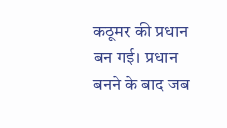कठूमर की प्रधान बन गई। प्रधान बनने के बाद जब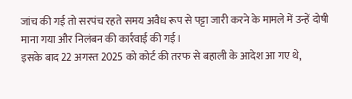जांच की गई तो सरपंच रहते समय अवैध रूप से पट्टा जारी करने के मामले में उन्हें दोषी माना गया और निलंबन की कार्रवाई की गई।
इसके बाद 22 अगस्त 2025 को कोर्ट की तरफ से बहाली के आदेश आ गए थे,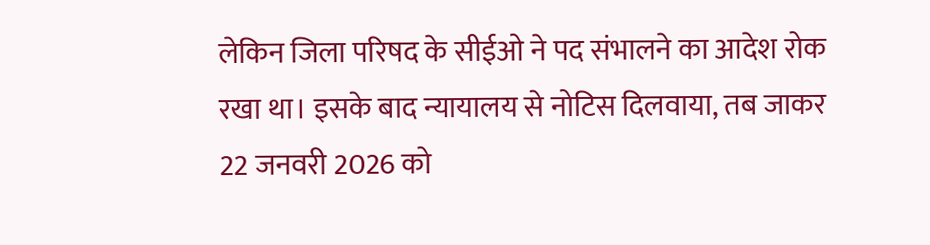लेकिन जिला परिषद के सीईओ ने पद संभालने का आदेश रोक रखा था। इसके बाद न्यायालय से नोटिस दिलवाया, तब जाकर 22 जनवरी 2026 को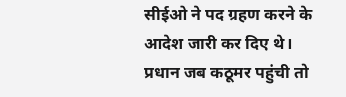सीईओ ने पद ग्रहण करने के आदेश जारी कर दिए थे। प्रधान जब कठूमर पहुंची तो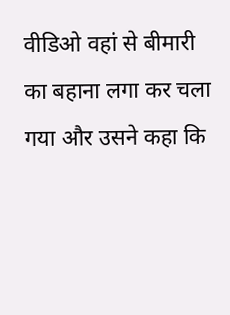वीडिओ वहां से बीमारी का बहाना लगा कर चला गया और उसने कहा कि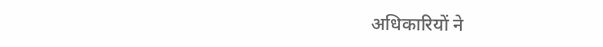अधिकारियों ने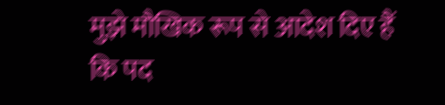मुझे मौखिक रूप से आदेश दिए हैं कि पद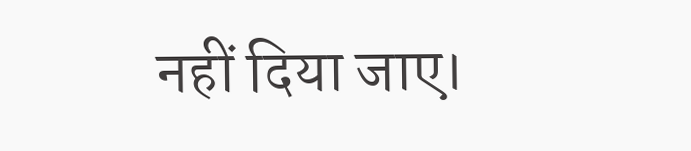नहीं दिया जाए।